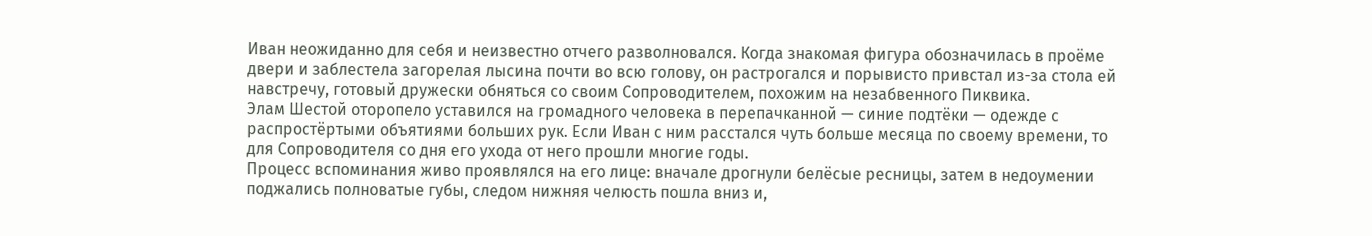Иван неожиданно для себя и неизвестно отчего разволновался. Когда знакомая фигура обозначилась в проёме двери и заблестела загорелая лысина почти во всю голову, он растрогался и порывисто привстал из-за стола ей навстречу, готовый дружески обняться со своим Сопроводителем, похожим на незабвенного Пиквика.
Элам Шестой оторопело уставился на громадного человека в перепачканной — синие подтёки — одежде с распростёртыми объятиями больших рук. Если Иван с ним расстался чуть больше месяца по своему времени, то для Сопроводителя со дня его ухода от него прошли многие годы.
Процесс вспоминания живо проявлялся на его лице: вначале дрогнули белёсые ресницы, затем в недоумении поджались полноватые губы, следом нижняя челюсть пошла вниз и,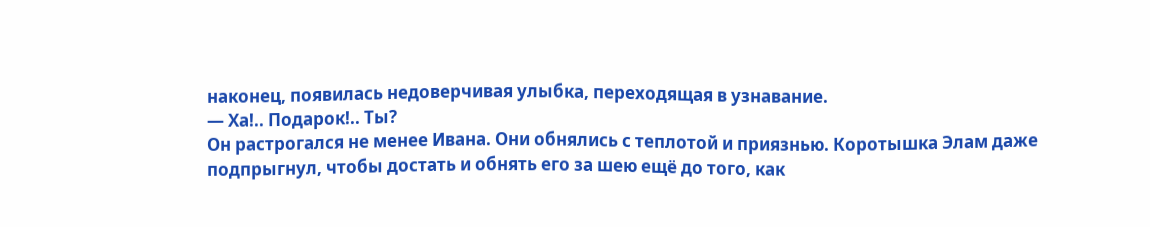наконец, появилась недоверчивая улыбка, переходящая в узнавание.
— Ха!.. Подарок!.. Ты?
Он растрогался не менее Ивана. Они обнялись с теплотой и приязнью. Коротышка Элам даже подпрыгнул, чтобы достать и обнять его за шею ещё до того, как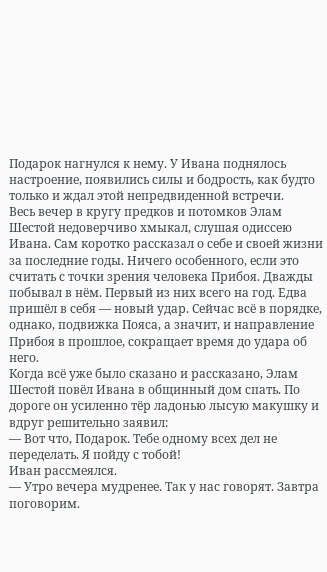Подарок нагнулся к нему. У Ивана поднялось настроение, появились силы и бодрость, как будто только и ждал этой непредвиденной встречи.
Весь вечер в кругу предков и потомков Элам Шестой недоверчиво хмыкал, слушая одиссею Ивана. Сам коротко рассказал о себе и своей жизни за последние годы. Ничего особенного, если это считать с точки зрения человека Прибоя. Дважды побывал в нём. Первый из них всего на год. Едва пришёл в себя — новый удар. Сейчас всё в порядке, однако, подвижка Пояса, а значит, и направление Прибоя в прошлое, сокращает время до удара об него.
Когда всё уже было сказано и рассказано, Элам Шестой повёл Ивана в общинный дом спать. По дороге он усиленно тёр ладонью лысую макушку и вдруг решительно заявил:
— Вот что, Подарок. Тебе одному всех дел не переделать. Я пойду с тобой!
Иван рассмеялся.
— Утро вечера мудренее. Так у нас говорят. Завтра поговорим.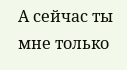А сейчас ты мне только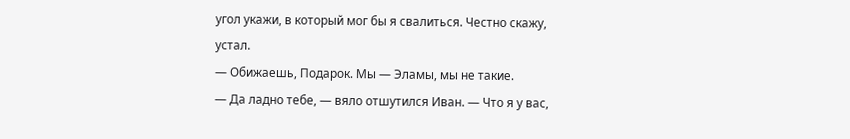угол укажи, в который мог бы я свалиться. Честно скажу, устал.
— Обижаешь, Подарок. Мы — Эламы, мы не такие.
— Да ладно тебе, — вяло отшутился Иван. — Что я у вас,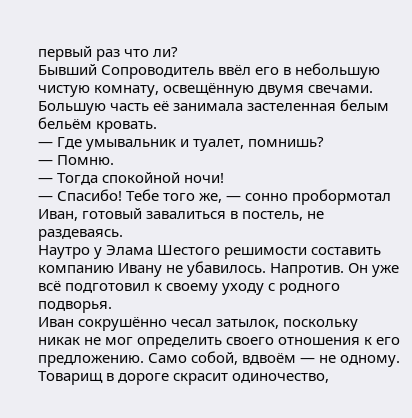первый раз что ли?
Бывший Сопроводитель ввёл его в небольшую чистую комнату, освещённую двумя свечами. Большую часть её занимала застеленная белым бельём кровать.
— Где умывальник и туалет, помнишь?
— Помню.
— Тогда спокойной ночи!
— Спасибо! Тебе того же, — сонно пробормотал Иван, готовый завалиться в постель, не раздеваясь.
Наутро у Элама Шестого решимости составить компанию Ивану не убавилось. Напротив. Он уже всё подготовил к своему уходу с родного подворья.
Иван сокрушённо чесал затылок, поскольку никак не мог определить своего отношения к его предложению. Само собой, вдвоём — не одному. Товарищ в дороге скрасит одиночество,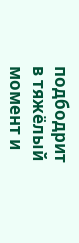подбодрит в тяжёлый момент и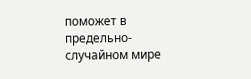поможет в предельно-случайном мире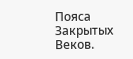Пояса Закрытых Веков.